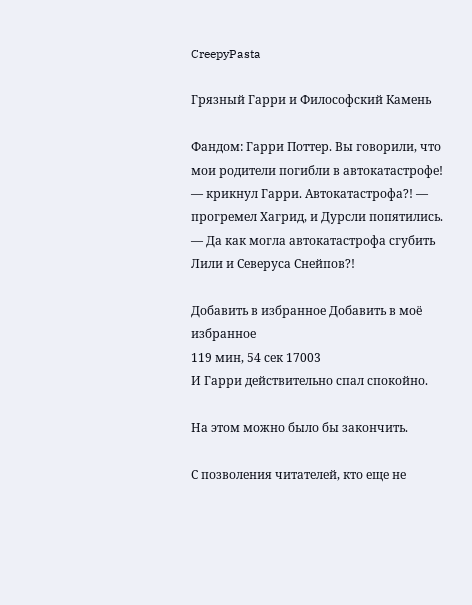CreepyPasta

Грязный Гарри и Философский Камень

Фандом: Гарри Поттер. Вы говорили, что мои родители погибли в автокатастрофе! — крикнул Гарри. Автокатастрофа?! — прогремел Хагрид, и Дурсли попятились. — Да как могла автокатастрофа сгубить Лили и Северуса Снейпов?!

Добавить в избранное Добавить в моё избранное
119 мин, 54 сек 17003
И Гарри действительно спал спокойно.

На этом можно было бы закончить.

С позволения читателей, кто еще не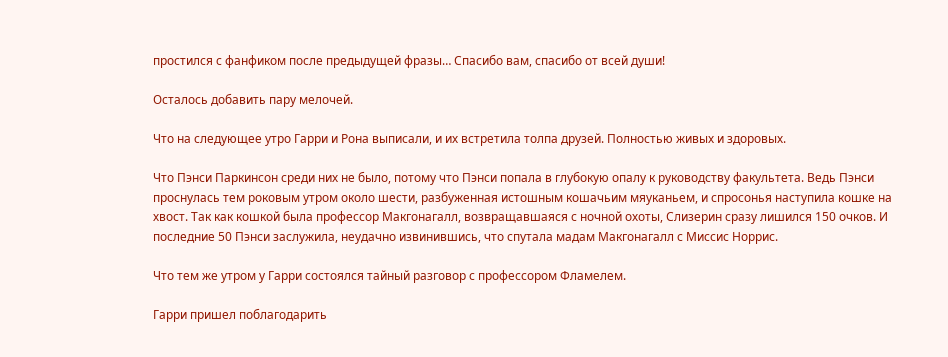простился с фанфиком после предыдущей фразы… Спасибо вам, спасибо от всей души!

Осталось добавить пару мелочей.

Что на следующее утро Гарри и Рона выписали, и их встретила толпа друзей. Полностью живых и здоровых.

Что Пэнси Паркинсон среди них не было, потому что Пэнси попала в глубокую опалу к руководству факультета. Ведь Пэнси проснулась тем роковым утром около шести, разбуженная истошным кошачьим мяуканьем, и спросонья наступила кошке на хвост. Так как кошкой была профессор Макгонагалл, возвращавшаяся с ночной охоты, Слизерин сразу лишился 150 очков. И последние 50 Пэнси заслужила, неудачно извинившись, что спутала мадам Макгонагалл с Миссис Норрис.

Что тем же утром у Гарри состоялся тайный разговор с профессором Фламелем.

Гарри пришел поблагодарить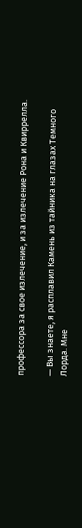профессора за свое излечение, и за излечение Рона и Квиррелла.

— Вы знаете, я расплавил Камень из тайника на глазах Темного Лорда. Мне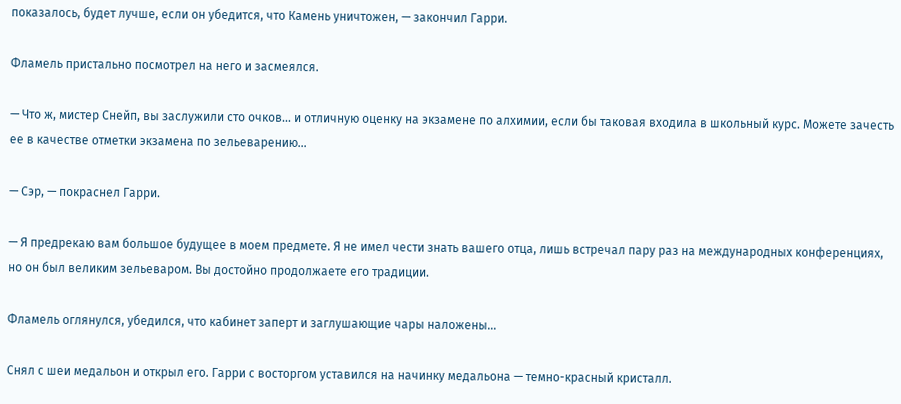показалось, будет лучше, если он убедится, что Камень уничтожен, — закончил Гарри.

Фламель пристально посмотрел на него и засмеялся.

— Что ж, мистер Снейп, вы заслужили сто очков… и отличную оценку на экзамене по алхимии, если бы таковая входила в школьный курс. Можете зачесть ее в качестве отметки экзамена по зельеварению…

— Сэр, — покраснел Гарри.

— Я предрекаю вам большое будущее в моем предмете. Я не имел чести знать вашего отца, лишь встречал пару раз на международных конференциях, но он был великим зельеваром. Вы достойно продолжаете его традиции.

Фламель оглянулся, убедился, что кабинет заперт и заглушающие чары наложены…

Снял с шеи медальон и открыл его. Гарри с восторгом уставился на начинку медальона — темно-красный кристалл.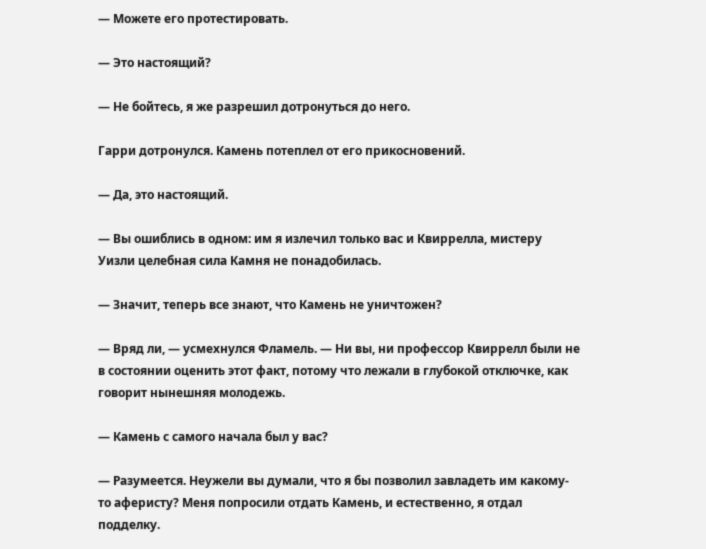— Можете его протестировать.

— Это настоящий?

— Не бойтесь, я же разрешил дотронуться до него.

Гарри дотронулся. Камень потеплел от его прикосновений.

— Да, это настоящий.

— Вы ошиблись в одном: им я излечил только вас и Квиррелла, мистеру Уизли целебная сила Камня не понадобилась.

— Значит, теперь все знают, что Камень не уничтожен?

— Вряд ли, — усмехнулся Фламель. — Ни вы, ни профессор Квиррелл были не в состоянии оценить этот факт, потому что лежали в глубокой отключке, как говорит нынешняя молодежь.

— Камень с самого начала был у вас?

— Разумеется. Неужели вы думали, что я бы позволил завладеть им какому-то аферисту? Меня попросили отдать Камень, и естественно, я отдал подделку.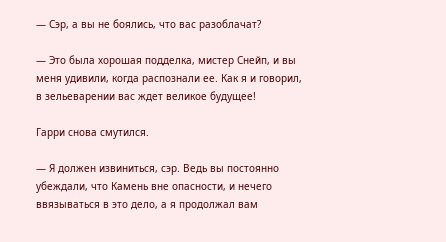— Сэр, а вы не боялись, что вас разоблачат?

— Это была хорошая подделка, мистер Снейп, и вы меня удивили, когда распознали ее. Как я и говорил, в зельеварении вас ждет великое будущее!

Гарри снова смутился.

— Я должен извиниться, сэр. Ведь вы постоянно убеждали, что Камень вне опасности, и нечего ввязываться в это дело, а я продолжал вам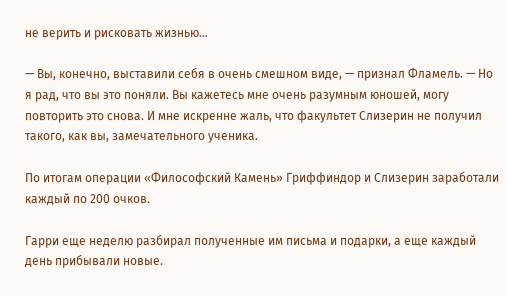не верить и рисковать жизнью…

— Вы, конечно, выставили себя в очень смешном виде, — признал Фламель. — Но я рад, что вы это поняли. Вы кажетесь мне очень разумным юношей, могу повторить это снова. И мне искренне жаль, что факультет Слизерин не получил такого, как вы, замечательного ученика.

По итогам операции «Философский Камень» Гриффиндор и Слизерин заработали каждый по 200 очков.

Гарри еще неделю разбирал полученные им письма и подарки, а еще каждый день прибывали новые.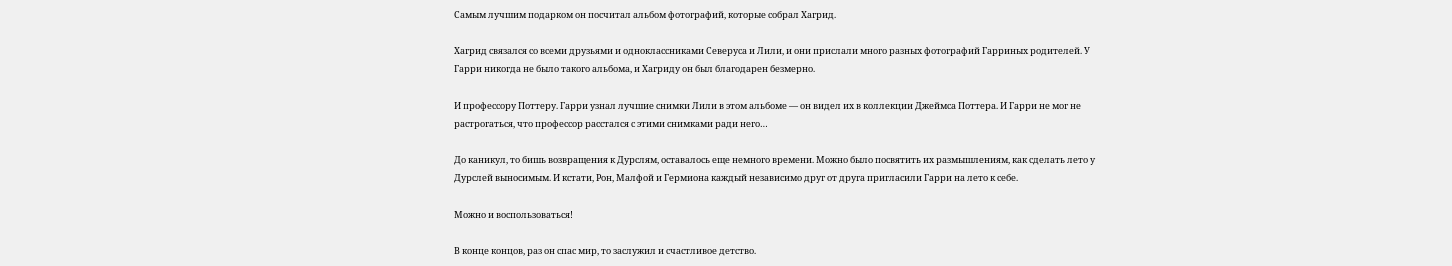Самым лучшим подарком он посчитал альбом фотографий, которые собрал Хагрид.

Хагрид связался со всеми друзьями и одноклассниками Северуса и Лили, и они прислали много разных фотографий Гарриных родителей. У Гарри никогда не было такого альбома, и Хагриду он был благодарен безмерно.

И профессору Поттеру. Гарри узнал лучшие снимки Лили в этом альбоме — он видел их в коллекции Джеймса Поттера. И Гарри не мог не растрогаться, что профессор расстался с этими снимками ради него…

До каникул, то бишь возвращения к Дурслям, оставалось еще немного времени. Можно было посвятить их размышлениям, как сделать лето у Дурслей выносимым. И кстати, Рон, Малфой и Гермиона каждый независимо друг от друга пригласили Гарри на лето к себе.

Можно и воспользоваться!

В конце концов, раз он спас мир, то заслужил и счастливое детство.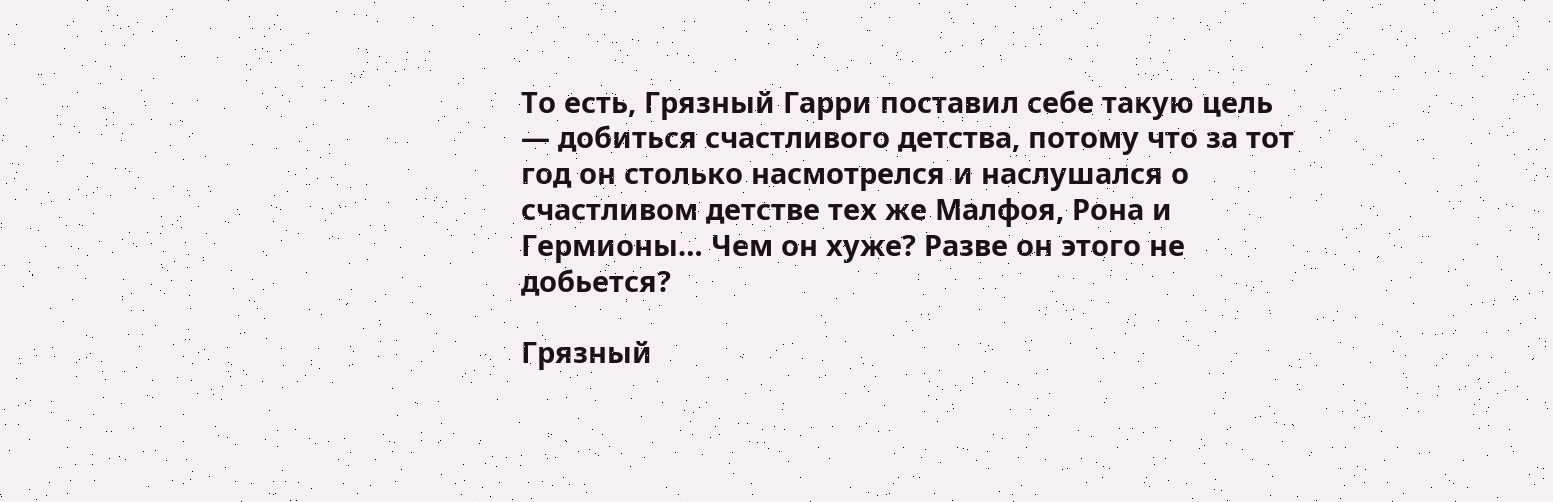То есть, Грязный Гарри поставил себе такую цель — добиться счастливого детства, потому что за тот год он столько насмотрелся и наслушался о счастливом детстве тех же Малфоя, Рона и Гермионы… Чем он хуже? Разве он этого не добьется?

Грязный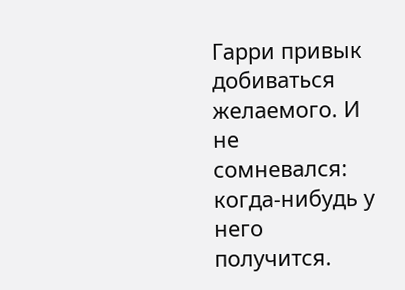Гарри привык добиваться желаемого. И не сомневался: когда-нибудь у него получится.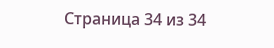Страница 34 из 34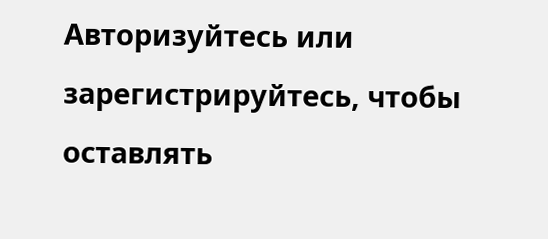Авторизуйтесь или зарегистрируйтесь, чтобы оставлять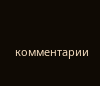комментарии